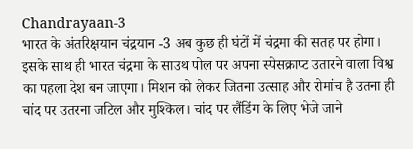Chandrayaan-3
भारत के अंतरिक्षयान चंद्रयान -3 अब कुछ ही घंटों में चंद्रमा की सतह पर होगा। इसके साथ ही भारत चंद्रमा के साउथ पोल पर अपना स्पेसक्राप्ट उतारने वाला विश्व का पहला देश बन जाएगा। मिशन को लेकर जितना उत्साह और रोमांच है उतना ही चांद पर उतरना जटिल और मुश्किल। चांद पर लैंडिंग के लिए भेजे जाने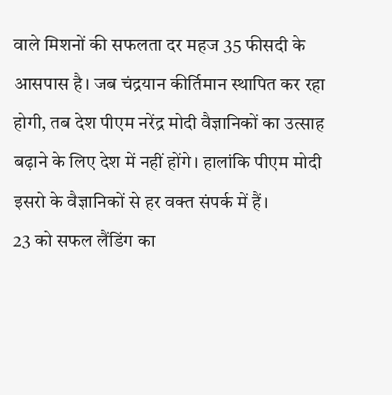वाले मिशनों की सफलता दर महज 35 फीसदी के आसपास है। जब चंद्रयान कीर्तिमान स्थापित कर रहा होगी, तब देश पीएम नरेंद्र मोदी वैज्ञानिकों का उत्साह बढ़ाने के लिए देश में नहीं होंगे। हालांकि पीएम मोदी इसरो के वैज्ञानिकों से हर वक्त संपर्क में हैं।
23 को सफल लैंडिंग का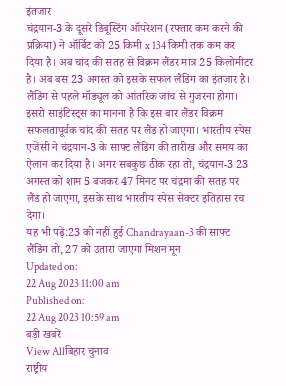इंतजार
चंद्रयान-3 के दूसरे डिबूस्टिंग ऑपरेशन (रफ्तार कम करने की प्रक्रिया) ने ऑर्बिट को 25 किमी x 134 किमी तक कम कर दिया है। अब चांद की सतह से विक्रम लैंडर मात्र 25 किलोमीटर है। अब बस 23 अगस्त को इसके सफल लैंडिंग का इंतजार है। लैंडिंग से पहले मॉड्यूल को आंतरिक जांच से गुजरना होगा। इसरो साइंटिस्ट्स का मानना है कि इस बार लैंडर विक्रम सफलतापूर्वक चांद की सतह पर लैंड हो जाएगा। भारतीय स्पेस एजेंसी ने चंद्रयान-3 के साफ्ट लैंडिग की तारीख और समय का ऐलान कर दिया है। अगर सबकुछ ठीक रहा तो, चंद्रयान-3 23 अगस्त को शाम 5 बजकर 47 मिनट पर चंद्रमा की सतह पर लैंड हो जाएगा, इसके साथ भारतीय स्पेस सेक्टर इतिहास रच देगा।
यह भी पढ़ें:23 को नहीं हुई Chandrayaan-3 की साफ्ट लैंडिंग तो, 27 को उतारा जाएगा मिशन मून
Updated on:
22 Aug 2023 11:00 am
Published on:
22 Aug 2023 10:59 am
बड़ी खबरें
View Allबिहार चुनाव
राष्ट्रीय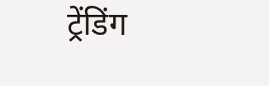ट्रेंडिंग